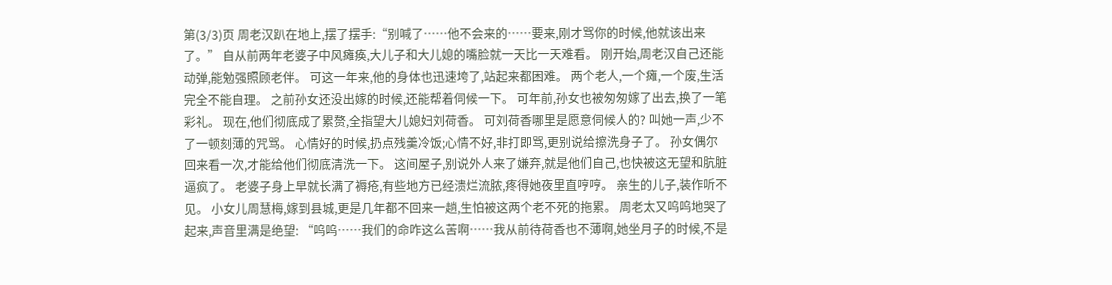第(3/3)页 周老汉趴在地上,摆了摆手:“别喊了……他不会来的……要来,刚才骂你的时候,他就该出来了。” 自从前两年老婆子中风瘫痪,大儿子和大儿媳的嘴脸就一天比一天难看。 刚开始,周老汉自己还能动弹,能勉强照顾老伴。 可这一年来,他的身体也迅速垮了,站起来都困难。 两个老人,一个瘫,一个废,生活完全不能自理。 之前孙女还没出嫁的时候,还能帮着伺候一下。 可年前,孙女也被匆匆嫁了出去,换了一笔彩礼。 现在,他们彻底成了累赘,全指望大儿媳妇刘荷香。 可刘荷香哪里是愿意伺候人的? 叫她一声,少不了一顿刻薄的咒骂。 心情好的时候,扔点残羹冷饭;心情不好,非打即骂,更别说给擦洗身子了。 孙女偶尔回来看一次,才能给他们彻底清洗一下。 这间屋子,别说外人来了嫌弃,就是他们自己,也快被这无望和肮脏逼疯了。 老婆子身上早就长满了褥疮,有些地方已经溃烂流脓,疼得她夜里直哼哼。 亲生的儿子,装作听不见。 小女儿周慧梅,嫁到县城,更是几年都不回来一趟,生怕被这两个老不死的拖累。 周老太又呜呜地哭了起来,声音里满是绝望: “呜呜……我们的命咋这么苦啊……我从前待荷香也不薄啊,她坐月子的时候,不是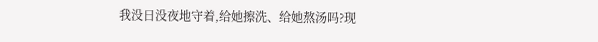我没日没夜地守着,给她擦洗、给她熬汤吗?现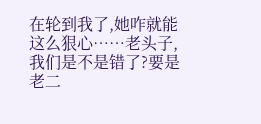在轮到我了,她咋就能这么狠心……老头子,我们是不是错了?要是老二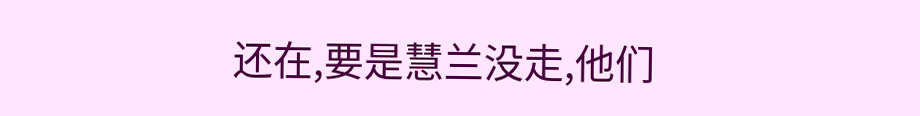还在,要是慧兰没走,他们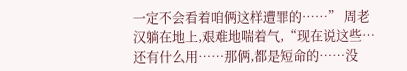一定不会看着咱俩这样遭罪的……” 周老汉躺在地上,艰难地喘着气,“现在说这些…还有什么用……那俩,都是短命的……没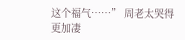这个福气……” 周老太哭得更加凄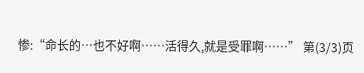惨:“命长的…也不好啊……活得久,就是受罪啊……” 第(3/3)页